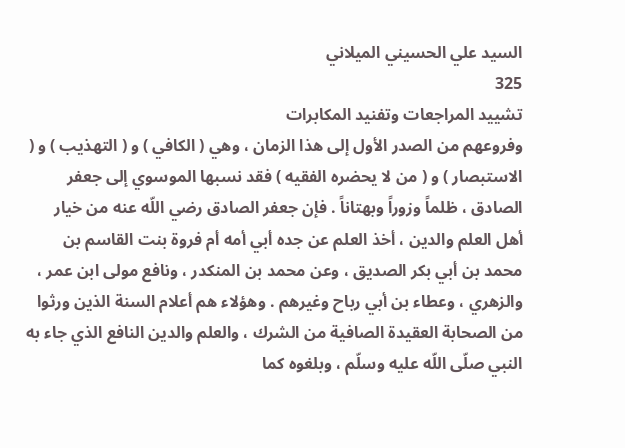السيد علي الحسيني الميلاني
325
تشييد المراجعات وتفنيد المكابرات
وفروعهم من الصدر الأول إلى هذا الزمان ، وهي ( الكافي ) و ( التهذيب ) و ( الاستبصار ) و ( من لا يحضره الفقيه ) فقد نسبها الموسوي إلى جعفر الصادق ، ظلماً وزوراً وبهتاناً . فإن جعفر الصادق رضي اللّه عنه من خيار أهل العلم والدين ، أخذ العلم عن جده أبي أمه أم فروة بنت القاسم بن محمد بن أبي بكر الصديق ، وعن محمد بن المنكدر ، ونافع مولى ابن عمر ، والزهري ، وعطاء بن أبي رباح وغيرهم . وهؤلاء هم أعلام السنة الذين ورثوا من الصحابة العقيدة الصافية من الشرك ، والعلم والدين النافع الذي جاء به النبي صلّى اللّه عليه وسلّم ، وبلغوه كما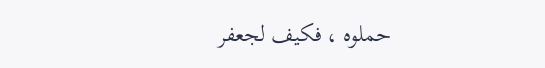حملوه ، فكيف لجعفر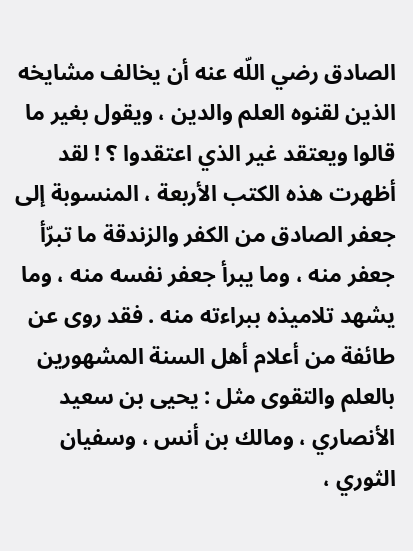الصادق رضي اللّه عنه أن يخالف مشايخه الذين لقنوه العلم والدين ، ويقول بغير ما قالوا ويعتقد غير الذي اعتقدوا ؟ ! لقد أظهرت هذه الكتب الأربعة ، المنسوبة إلى جعفر الصادق من الكفر والزندقة ما تبرّأ جعفر منه ، وما يبرأ جعفر نفسه منه ، وما يشهد تلاميذه ببراءته منه . فقد روى عن طائفة من أعلام أهل السنة المشهورين بالعلم والتقوى مثل : يحيى بن سعيد الأنصاري ، ومالك بن أنس ، وسفيان الثوري ،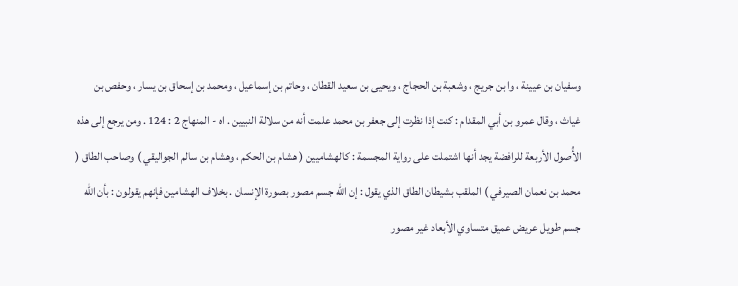وسفيان بن عيينة ، وا بن جريج ، وشعبة بن الحجاج ، ويحيى بن سعيد القطان ، وحاتم بن إسماعيل ، ومحمد بن إسحاق بن يسار ، وحفص بن غياث ، وقال عمرو بن أبي المقدام : كنت إذا نظرت إلى جعفر بن محمد علمت أنه من سلالة النبيين . اه - المنهاج 2 : 124 . ومن يرجع إلى هذه الأُصول الأربعة للرافضة يجد أنها اشتملت على رواية المجسمة : كالهشاميين ( هشام بن الحكم ، وهشام بن سالم الجواليقي ) وصاحب الطاق ( محمد بن نعمان الصيرفي ) الملقب بشيطان الطاق الذي يقول : إن اللّه جسم مصور بصورة الإنسان . بخلاف الهشامين فإنهم يقولون : بأن اللّه جسم طويل عريض عميق متساوي الأبعاد غير مصور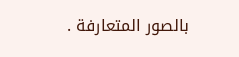بالصور المتعارفة .